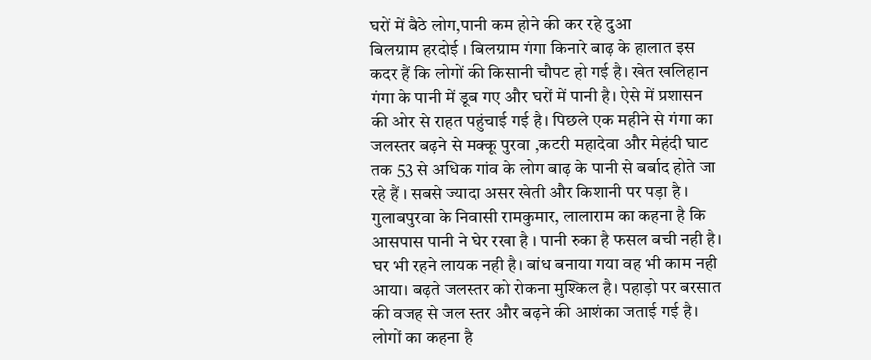घरों में बैठे लोग,पानी कम होने की कर रहे दुआ
बिलग्राम हरदोई । बिलग्राम गंगा किनारे बाढ़ के हालात इस कदर हैं कि लोगों की किसानी चौपट हो गई है। खेत खलिहान गंगा के पानी में डूब गए और घरों में पानी है। ऐसे में प्रशासन की ओर से राहत पहुंचाई गई है। पिछले एक महीने से गंगा का जलस्तर बढ़ने से मक्कू पुरवा ,कटरी महादेवा और मेहंदी घाट तक 53 से अधिक गांव के लोग बाढ़ के पानी से बर्बाद होते जा रहे हैं । सबसे ज्यादा असर खेती और किशानी पर पड़ा है । गुलाबपुरवा के निवासी रामकुमार, लालाराम का कहना है कि आसपास पानी ने घेर रखा है । पानी रुका है फसल बची नही है। घर भी रहने लायक नही है। बांध बनाया गया वह भी काम नही आया। बढ़ते जलस्तर को रोकना मुश्किल है। पहाड़ो पर बरसात की वजह से जल स्तर और बढ़ने की आशंका जताई गई है। लोगों का कहना है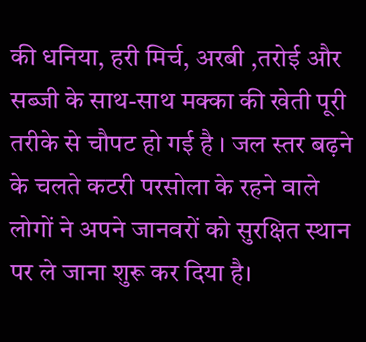की धनिया, हरी मिर्च, अरबी ,तरोई और सब्जी के साथ-साथ मक्का की खेती पूरी तरीके से चौपट हो गई है । जल स्तर बढ़ने के चलते कटरी परसोला के रहने वाले लोगों ने अपने जानवरों को सुरक्षित स्थान पर ले जाना शुरू कर दिया है।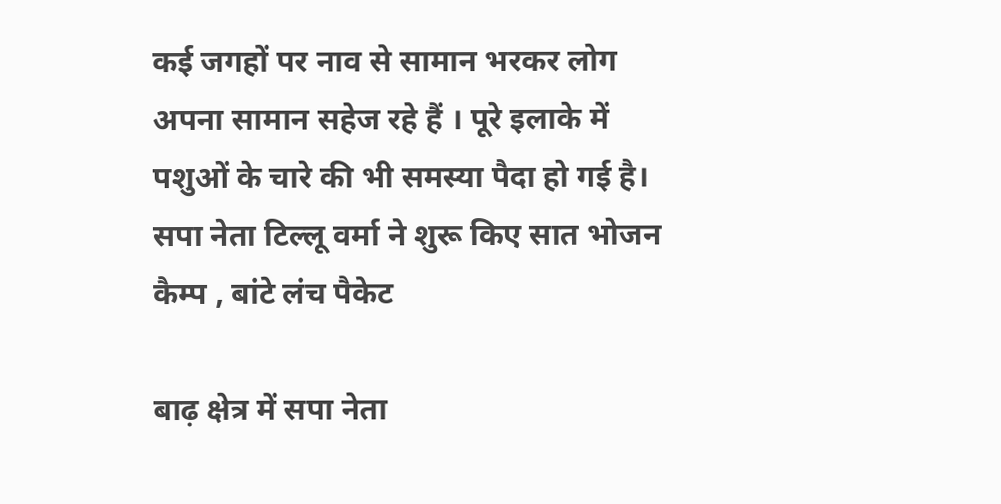कई जगहों पर नाव से सामान भरकर लोग अपना सामान सहेज रहे हैं । पूरे इलाके में पशुओं के चारे की भी समस्या पैदा हो गई है।
सपा नेता टिल्लू वर्मा ने शुरू किए सात भोजन कैम्प , बांटे लंच पैकेट

बाढ़ क्षेत्र में सपा नेता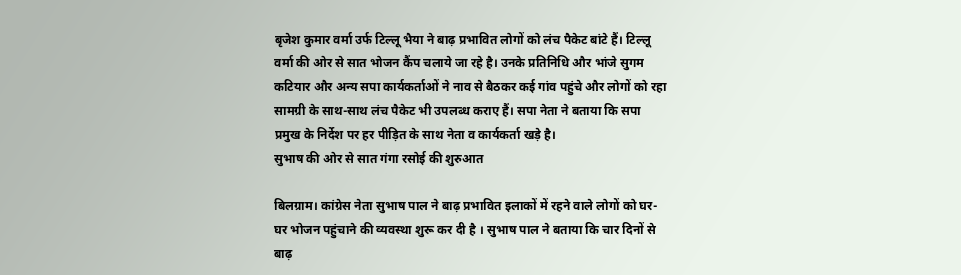बृजेश कुमार वर्मा उर्फ टिल्लू भैया ने बाढ़ प्रभावित लोगों को लंच पैकेट बांटे हैं। टिल्लू वर्मा की ओर से सात भोजन कैंप चलाये जा रहे है। उनके प्रतिनिधि और भांजे सुगम कटियार और अन्य सपा कार्यकर्ताओं ने नाव से बैठकर कई गांव पहुंचे और लोगों को रहा सामग्री के साथ-साथ लंच पैकेट भी उपलब्ध कराए हैं। सपा नेता ने बताया कि सपा प्रमुख के निर्देश पर हर पीड़ित के साथ नेता व कार्यकर्ता खड़े है।
सुभाष की ओर से सात गंगा रसोई की शुरुआत

बिलग्राम। कांग्रेस नेता सुभाष पाल ने बाढ़ प्रभावित इलाकों में रहने वाले लोगों को घर-घर भोजन पहुंचाने की व्यवस्था शुरू कर दी है । सुभाष पाल ने बताया कि चार दिनों से बाढ़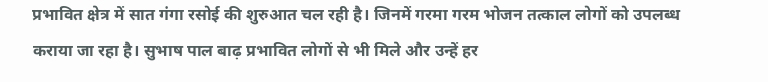प्रभावित क्षेत्र में सात गंगा रसोई की शुरुआत चल रही है। जिनमें गरमा गरम भोजन तत्काल लोगों को उपलब्ध कराया जा रहा है। सुभाष पाल बाढ़ प्रभावित लोगों से भी मिले और उन्हें हर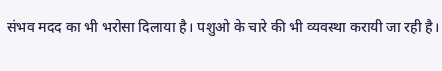संभव मदद का भी भरोसा दिलाया है। पशुओ के चारे की भी व्यवस्था करायी जा रही है।